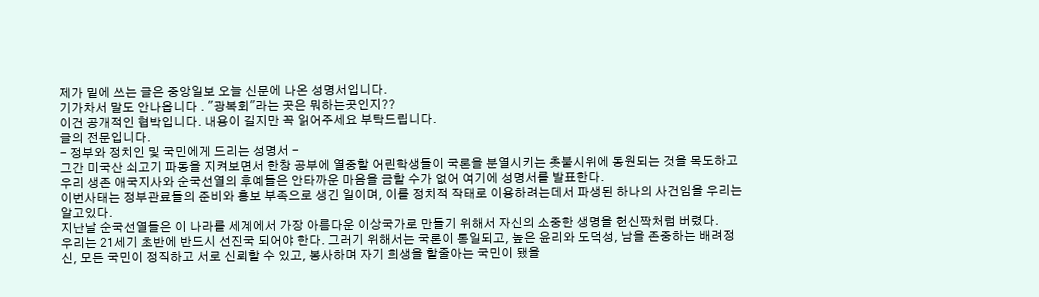제가 밑에 쓰는 글은 중앙일보 오늘 신문에 나온 성명서입니다.
기가차서 말도 안나옵니다 . "광복회"라는 곳은 뭐하는곳인지??
이건 공개적인 협박입니다. 내용이 길지만 꼭 읽어주세요 부탁드립니다.
글의 전문입니다.
- 정부와 정치인 및 국민에게 드리는 성명서 -
그간 미국산 쇠고기 파동을 지켜보면서 한창 공부에 열중할 어린학생들이 국론을 분열시키는 촛불시위에 동원되는 것을 목도하고 우리 생존 애국지사와 순국선열의 후예들은 안타까운 마음을 금할 수가 없어 여기에 성명서를 발표한다.
이번사태는 정부관료들의 준비와 홍보 부족으로 생긴 일이며, 이를 정치적 작태로 이용하려는데서 파생된 하나의 사건임을 우리는 알고있다.
지난날 순국선열들은 이 나라를 세계에서 가장 아름다운 이상국가로 만들기 위해서 자신의 소중한 생명을 헌신짝처럼 버렸다.
우리는 21세기 초반에 반드시 선진국 되어야 한다. 그러기 위해서는 국론이 통일되고, 높은 윤리와 도덕성, 남을 존중하는 배려정신, 모든 국민이 정직하고 서로 신뢰할 수 있고, 봉사하며 자기 희생을 할줄아는 국민이 됐을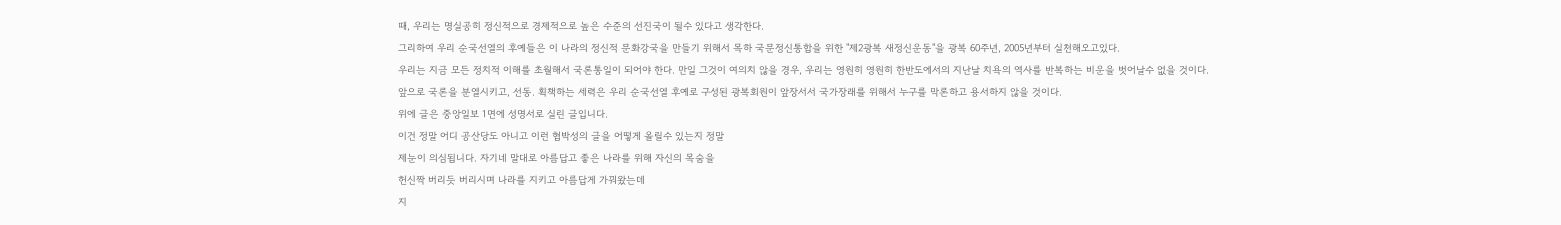때, 우리는 명실공히 정신적으로 경제적으로 높은 수준의 선진국이 될수 있다고 생각한다.
그리하여 우리 순국선열의 후예들은 이 나라의 정신적 문화강국을 만들기 위해서 목하 국문정신통합을 위한 "제2광복 새정신운동"을 광복 60주년, 2005년부터 실천해오고있다.
우리는 지금 모든 정치적 이해를 초월해서 국론통일이 되어야 한다. 만일 그것이 여의치 않을 경우, 우리는 영원히 영원히 한반도에서의 지난날 치욕의 역사를 반복하는 비운을 벗어날수 없을 것이다.
앞으로 국론을 분열시키고, 선동. 획책하는 세력은 우리 순국선열 후예로 구성된 광복회원이 앞장서서 국가장래를 위해서 누구를 막론하고 용서하지 않을 것이다.
위에 글은 중앙일보 1면에 성명서로 실린 글입니다.
이건 정말 어디 공산당도 아니고 이런 협박성의 글을 어떻게 올릴수 있는지 정말
제눈이 의심됩니다. 자기네 말대로 아름답고 좋은 나라를 위해 자신의 목숨을
헌신짝 버리듯 버리시며 나라를 지키고 아름답게 가꿔왔는데
지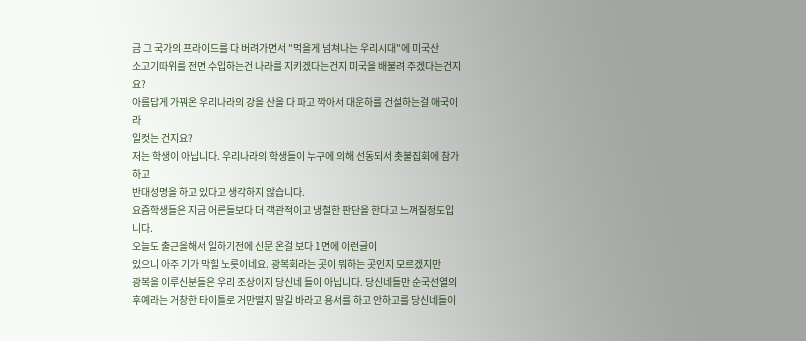금 그 국가의 프라이드를 다 버려가면서 "먹을게 넘쳐나는 우리시대"에 미국산
소고기따위를 전면 수입하는건 나라를 지키겠다는건지 미국을 배불려 주겠다는건지요?
아름답게 가꿔온 우리나라의 강을 산을 다 파고 깍아서 대운하를 건설하는걸 애국이라
일컷는 건지요?
저는 학생이 아닙니다. 우리나라의 학생들이 누구에 의해 선동되서 촛불집회에 참가하고
반대성명을 하고 있다고 생각하지 않습니다.
요즘학생들은 지금 어른들보다 더 객관적이고 냉철한 판단을 한다고 느껴질정도입니다.
오늘도 출근을해서 일하기전에 신문 온걸 보다 1면에 이런글이
있으니 아주 기가 막힐 노릇이네요. 광복회라는 곳이 뭐하는 곳인지 모르겠지만
광복을 이루신분들은 우리 조상이지 당신네 들이 아닙니다. 당신네들만 순국선열의
후예라는 거창한 타이틀로 거만떨지 말길 바라고 용서를 하고 안하고를 당신네들이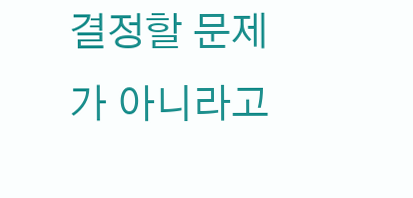결정할 문제가 아니라고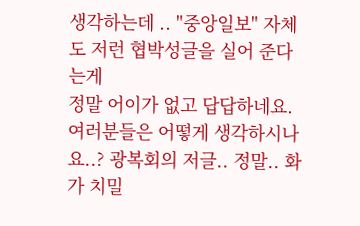생각하는데 .. "중앙일보" 자체도 저런 협박성글을 실어 준다는게
정말 어이가 없고 답답하네요.
여러분들은 어떻게 생각하시나요..? 광복회의 저글.. 정말.. 화가 치밀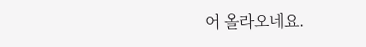어 올라오네요.